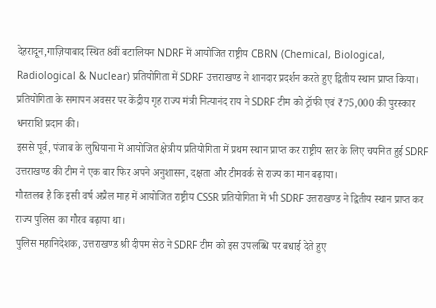देहरादून,गाज़ियाबाद स्थित 8वीं बटालियन NDRF में आयोजित राष्ट्रीय CBRN (Chemical, Biological, Radiological & Nuclear) प्रतियोगिता में SDRF उत्तराखण्ड ने शानदार प्रदर्शन करते हुए द्वितीय स्थान प्राप्त किया। प्रतियोगिता के समापन अवसर पर केंद्रीय गृह राज्य मंत्री नित्यानंद राय ने SDRF टीम को ट्रॉफी एवं ₹75,000 की पुरस्कार धनराशि प्रदान की।
इससे पूर्व, पंजाब के लुधियाना में आयोजित क्षेत्रीय प्रतियोगिता में प्रथम स्थान प्राप्त कर राष्ट्रीय स्तर के लिए चयनित हुई SDRF उत्तराखण्ड की टीम ने एक बार फिर अपने अनुशासन, दक्षता और टीमवर्क से राज्य का मान बढ़ाया।
गौरतलब है कि इसी वर्ष अप्रैल माह में आयोजित राष्ट्रीय CSSR प्रतियोगिता में भी SDRF उत्तराखण्ड ने द्वितीय स्थान प्राप्त कर राज्य पुलिस का गौरव बढ़ाया था।
पुलिस महानिदेशक, उत्तराखण्ड श्री दीपम सेठ ने SDRF टीम को इस उपलब्धि पर बधाई देते हुए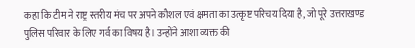कहा कि टीम ने राष्ट्र स्तरीय मंच पर अपने कौशल एवं क्षमता का उत्कृष्ट परिचय दिया है, जो पूरे उत्तराखण्ड पुलिस परिवार के लिए गर्व का विषय है। उन्होंने आशा व्यक्त की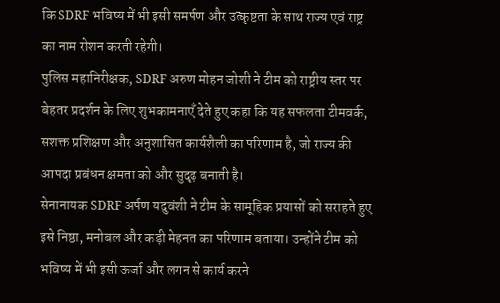कि SDRF भविष्य में भी इसी समर्पण और उत्कृष्टता के साथ राज्य एवं राष्ट्र का नाम रोशन करती रहेगी।
पुलिस महानिरीक्षक, SDRF अरुण मोहन जोशी ने टीम को राष्ट्रीय स्तर पर बेहतर प्रदर्शन के लिए शुभकामनाएँ देते हुए कहा कि यह सफलता टीमवर्क, सशक्त प्रशिक्षण और अनुशासित कार्यशैली का परिणाम है, जो राज्य की आपदा प्रबंधन क्षमता को और सुदृढ़ बनाती है।
सेनानायक SDRF अर्पण यदुवंशी ने टीम के सामूहिक प्रयासों को सराहते हुए इसे निष्ठा, मनोबल और कड़ी मेहनत का परिणाम बताया। उन्होंने टीम को भविष्य में भी इसी ऊर्जा और लगन से कार्य करने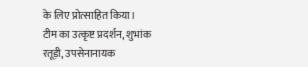के लिए प्रोत्साहित किया।
टीम का उत्कृष्ट प्रदर्शन, शुभांक रतूड़ी, उपसेनानायक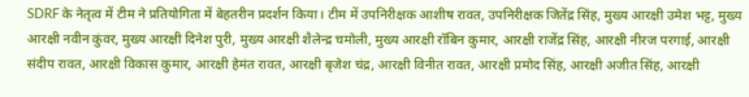SDRF के नेतृत्व में टीम ने प्रतियोगिता में बेहतरीन प्रदर्शन किया। टीम में उपनिरीक्षक आशीष रावत, उपनिरीक्षक जितेंद्र सिंह, मुख्य आरक्षी उमेश भट्ट, मुख्य आरक्षी नवीन कुंवर, मुख्य आरक्षी दिनेश पुरी, मुख्य आरक्षी शैलेन्द्र चमोली, मुख्य आरक्षी रॉबिन कुमार, आरक्षी राजेंद्र सिंह, आरक्षी नीरज परगाई, आरक्षी संदीप रावत, आरक्षी विकास कुमार, आरक्षी हेमंत रावत, आरक्षी बृजेश चंद्र, आरक्षी विनीत रावत, आरक्षी प्रमोद सिंह, आरक्षी अजीत सिंह, आरक्षी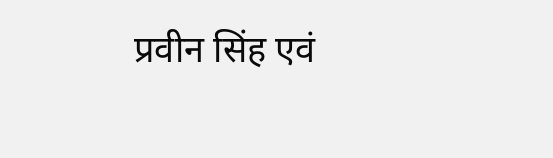प्रवीन सिंह एवं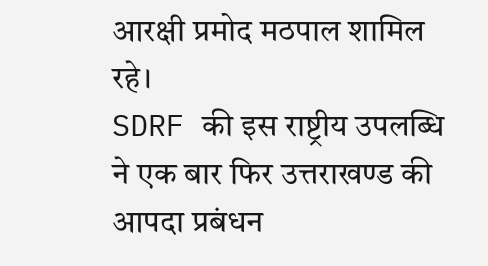आरक्षी प्रमोद मठपाल शामिल रहे।
SDRF की इस राष्ट्रीय उपलब्धि ने एक बार फिर उत्तराखण्ड की आपदा प्रबंधन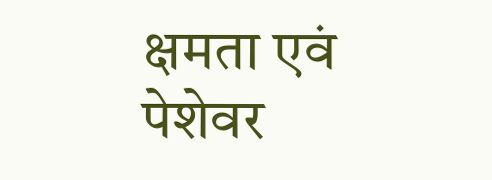क्षमता एवं पेशेवर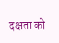दक्षता को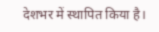देशभर में स्थापित किया है।